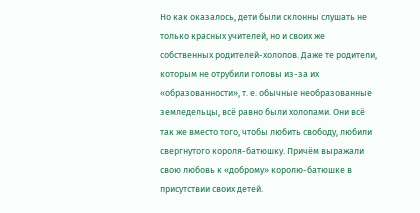Но как оказалось, дети были склонны слушать не только красных учителей, но и своих же собственных родителей-холопов. Даже те родители, которым не отрубили головы из-за их «образованности», т. е. обычные необразованные земледельцы, всё равно были холопами. Они всё так же вместо того, чтобы любить свободу, любили свергнутого короля-батюшку. Причём выражали свою любовь к «доброму» королю-батюшке в присутствии своих детей.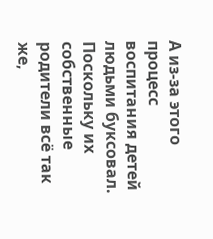А из-за этого процесс воспитания детей людьми буксовал. Поскольку их собственные родители всё так же,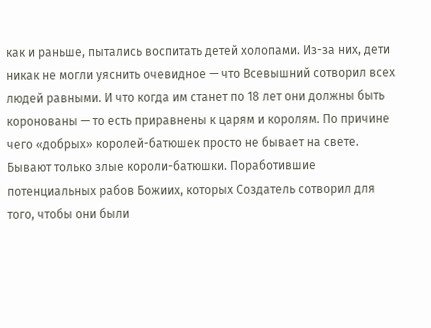как и раньше, пытались воспитать детей холопами. Из-за них, дети никак не могли уяснить очевидное — что Всевышний сотворил всех людей равными. И что когда им станет по 18 лет они должны быть коронованы — то есть приравнены к царям и королям. По причине чего «добрых» королей-батюшек просто не бывает на свете. Бывают только злые короли-батюшки. Поработившие потенциальных рабов Божиих, которых Создатель сотворил для того, чтобы они были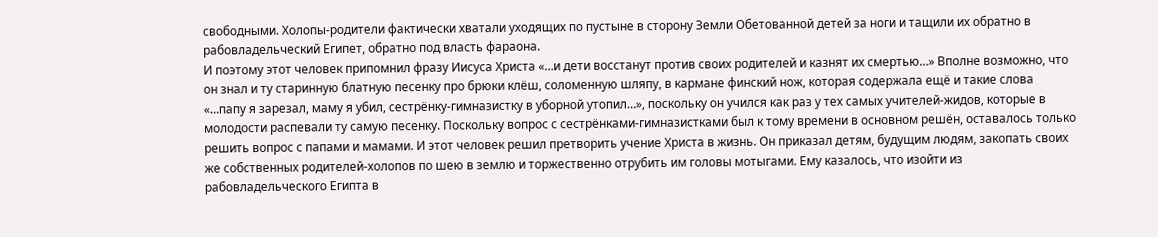свободными. Холопы-родители фактически хватали уходящих по пустыне в сторону Земли Обетованной детей за ноги и тащили их обратно в рабовладельческий Египет, обратно под власть фараона.
И поэтому этот человек припомнил фразу Иисуса Христа «…и дети восстанут против своих родителей и казнят их смертью…» Вполне возможно, что он знал и ту старинную блатную песенку про брюки клёш, соломенную шляпу, в кармане финский нож, которая содержала ещё и такие слова «…папу я зарезал, маму я убил, сестрёнку-гимназистку в уборной утопил…», поскольку он учился как раз у тех самых учителей-жидов, которые в молодости распевали ту самую песенку. Поскольку вопрос с сестрёнками-гимназистками был к тому времени в основном решён, оставалось только решить вопрос с папами и мамами. И этот человек решил претворить учение Христа в жизнь. Он приказал детям, будущим людям, закопать своих же собственных родителей-холопов по шею в землю и торжественно отрубить им головы мотыгами. Ему казалось, что изойти из рабовладельческого Египта в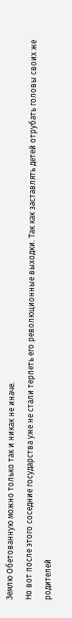Землю Обетованную можно только так и никак не иначе.
Но вот после этого соседние государства уже не стали терпеть его революционные выходки. Так как заставлять детей отрубать головы своих же родителей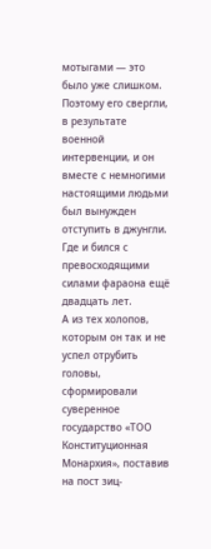мотыгами — это было уже слишком. Поэтому его свергли, в результате военной интервенции, и он вместе с немногими настоящими людьми был вынужден отступить в джунгли. Где и бился с превосходящими силами фараона ещё двадцать лет.
А из тех холопов, которым он так и не успел отрубить головы, сформировали суверенное государство «ТОО Конституционная Монархия», поставив на пост зиц-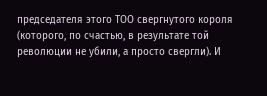председателя этого ТОО свергнутого короля (которого, по счастью, в результате той революции не убили, а просто свергли). И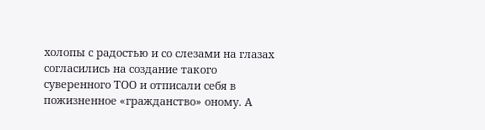холопы с радостью и со слезами на глазах согласились на создание такого суверенного ТОО и отписали себя в пожизненное «гражданство» оному. А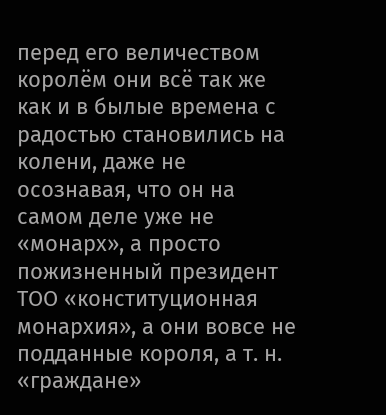перед его величеством королём они всё так же как и в былые времена с радостью становились на колени, даже не осознавая, что он на самом деле уже не «монарх», а просто пожизненный президент ТОО «конституционная монархия», а они вовсе не подданные короля, а т. н. «граждане»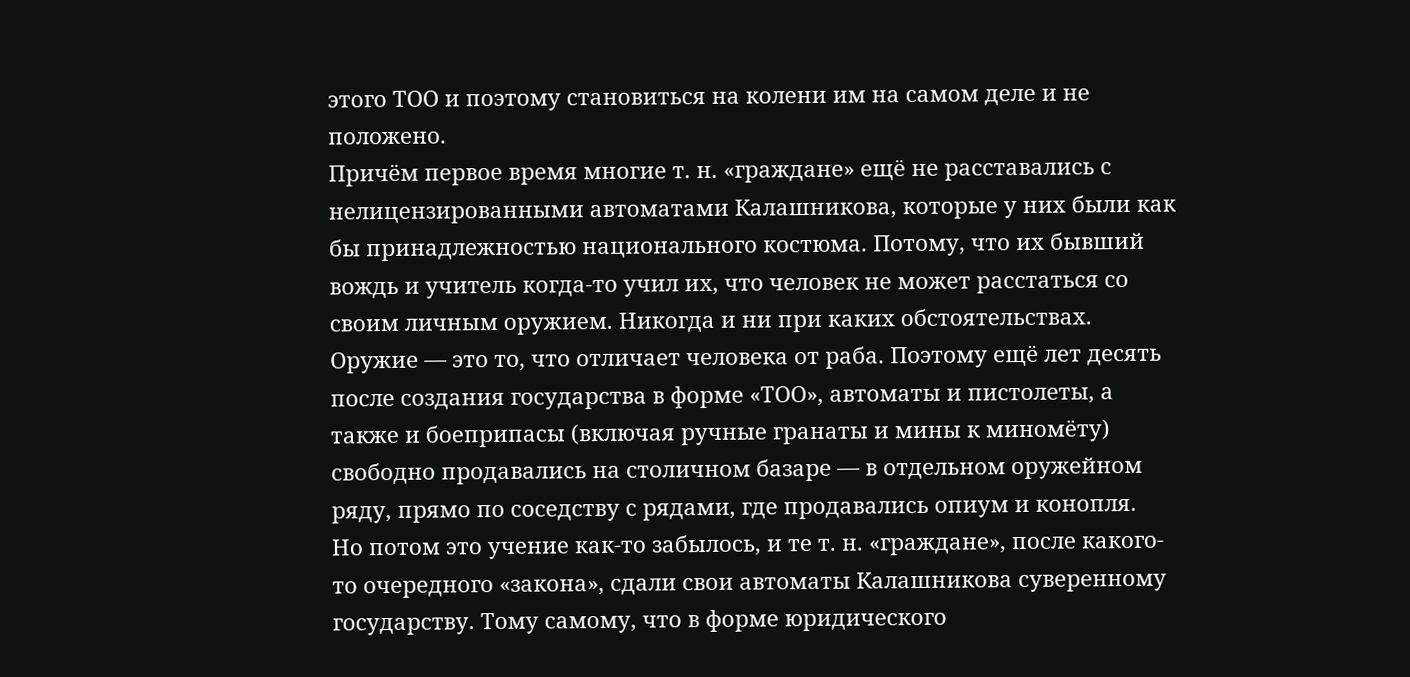этого ТОО и поэтому становиться на колени им на самом деле и не положено.
Причём первое время многие т. н. «граждане» ещё не расставались с нелицензированными автоматами Калашникова, которые у них были как бы принадлежностью национального костюма. Потому, что их бывший вождь и учитель когда-то учил их, что человек не может расстаться со своим личным оружием. Никогда и ни при каких обстоятельствах. Оружие — это то, что отличает человека от раба. Поэтому ещё лет десять после создания государства в форме «ТОО», автоматы и пистолеты, а также и боеприпасы (включая ручные гранаты и мины к миномёту) свободно продавались на столичном базаре — в отдельном оружейном ряду, прямо по соседству с рядами, где продавались опиум и конопля.
Но потом это учение как-то забылось, и те т. н. «граждане», после какого-то очередного «закона», сдали свои автоматы Калашникова суверенному государству. Тому самому, что в форме юридического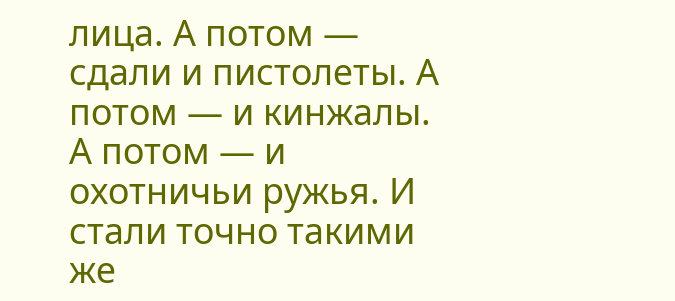лица. А потом — сдали и пистолеты. А потом — и кинжалы. А потом — и охотничьи ружья. И стали точно такими же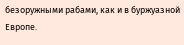безоружными рабами, как и в буржуазной Европе.